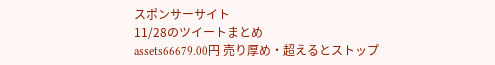スポンサーサイト
11/28のツイートまとめ
assets66679.00円 売り厚め・超えるとストップ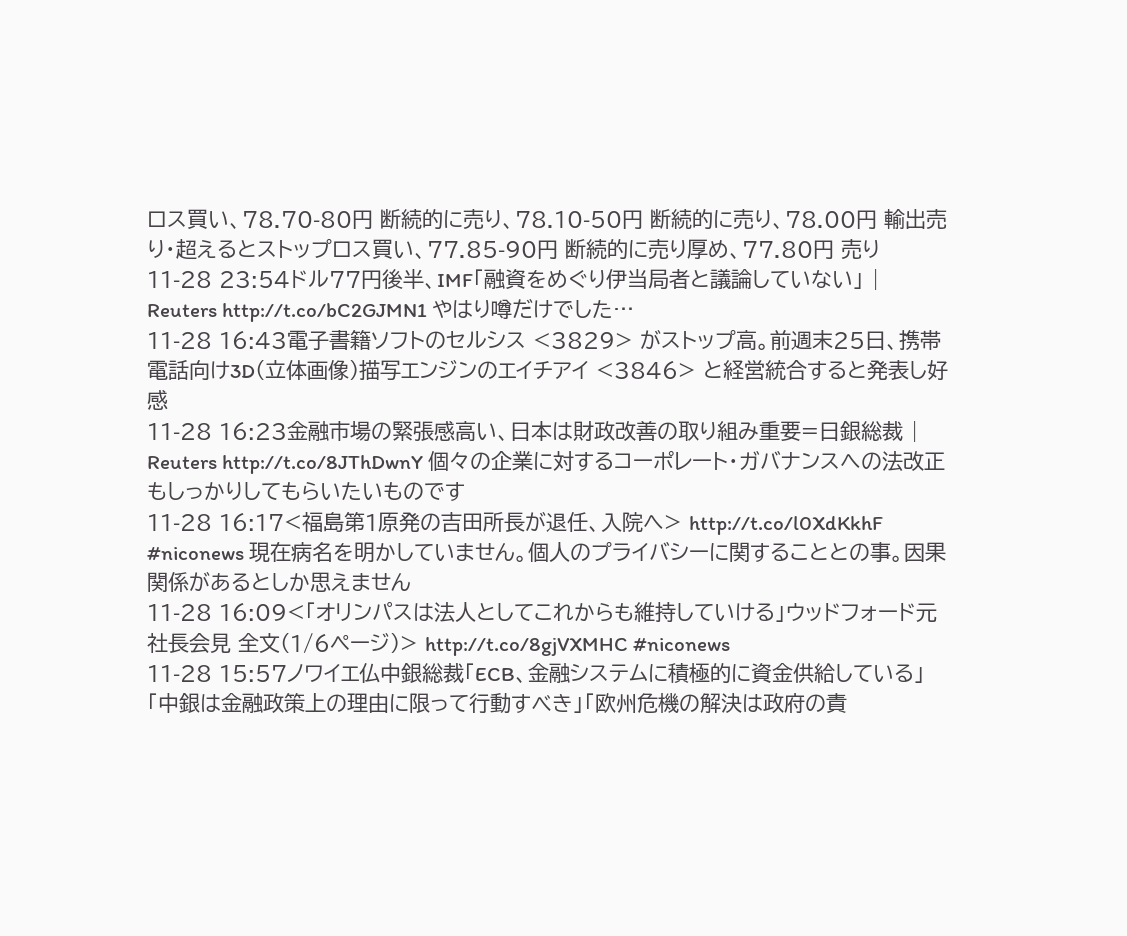ロス買い、78.70-80円 断続的に売り、78.10-50円 断続的に売り、78.00円 輸出売り・超えるとストップロス買い、77.85-90円 断続的に売り厚め、77.80円 売り
11-28 23:54ドル77円後半、IMF「融資をめぐり伊当局者と議論していない」 | Reuters http://t.co/bC2GJMN1 やはり噂だけでした…
11-28 16:43電子書籍ソフトのセルシス <3829> がストップ高。前週末25日、携帯電話向け3D(立体画像)描写エンジンのエイチアイ <3846> と経営統合すると発表し好感
11-28 16:23金融市場の緊張感高い、日本は財政改善の取り組み重要=日銀総裁 | Reuters http://t.co/8JThDwnY 個々の企業に対するコーポレート・ガバナンスへの法改正もしっかりしてもらいたいものです
11-28 16:17<福島第1原発の吉田所長が退任、入院へ> http://t.co/l0XdKkhF #niconews 現在病名を明かしていません。個人のプライバシーに関することとの事。因果関係があるとしか思えません
11-28 16:09<「オリンパスは法人としてこれからも維持していける」ウッドフォード元社長会見 全文(1/6ページ)> http://t.co/8gjVXMHC #niconews
11-28 15:57ノワイエ仏中銀総裁「ECB、金融システムに積極的に資金供給している」「中銀は金融政策上の理由に限って行動すべき」「欧州危機の解決は政府の責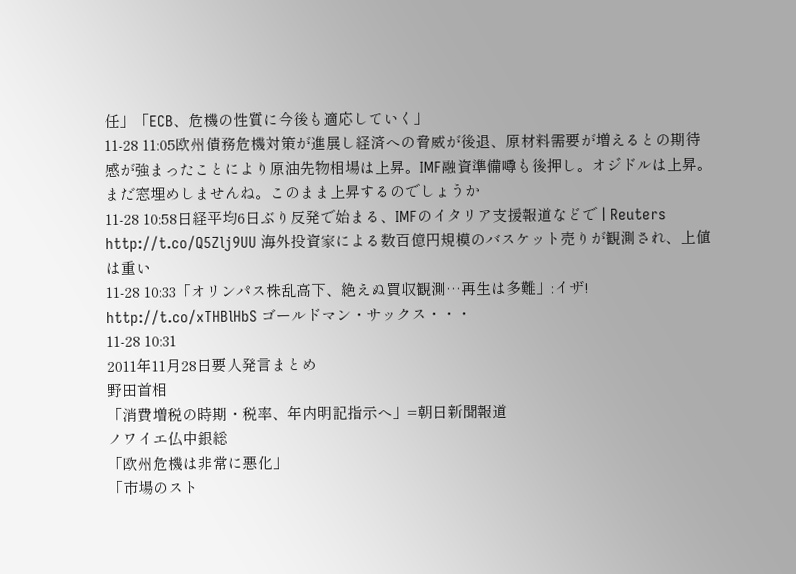任」「ECB、危機の性質に今後も適応していく」
11-28 11:05欧州債務危機対策が進展し経済への脅威が後退、原材料需要が増えるとの期待感が強まったことにより原油先物相場は上昇。IMF融資準備噂も後押し。オジドルは上昇。まだ窓埋めしませんね。このまま上昇するのでしょうか
11-28 10:58日経平均6日ぶり反発で始まる、IMFのイタリア支援報道などで | Reuters http://t.co/Q5Zlj9UU 海外投資家による数百億円規模のバスケット売りが観測され、上値は重い
11-28 10:33「オリンパス株乱高下、絶えぬ買収観測…再生は多難」:イザ! http://t.co/xTHBlHbS ゴールドマン・サックス・・・
11-28 10:31
2011年11月28日要人発言まとめ
野田首相
「消費増税の時期・税率、年内明記指示へ」=朝日新聞報道
ノワイエ仏中銀総
「欧州危機は非常に悪化」
「市場のスト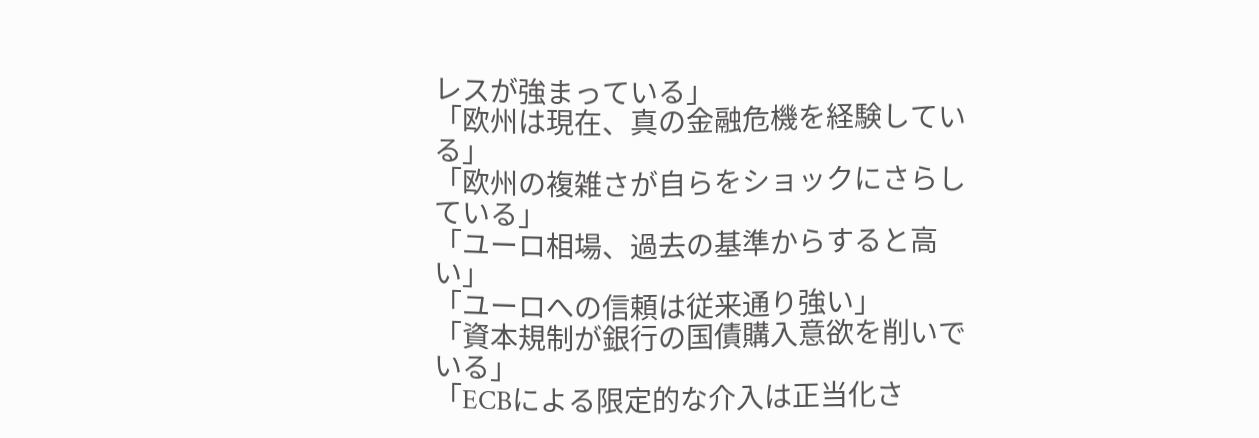レスが強まっている」
「欧州は現在、真の金融危機を経験している」
「欧州の複雑さが自らをショックにさらしている」
「ユーロ相場、過去の基準からすると高い」
「ユーロへの信頼は従来通り強い」
「資本規制が銀行の国債購入意欲を削いでいる」
「ECBによる限定的な介入は正当化さ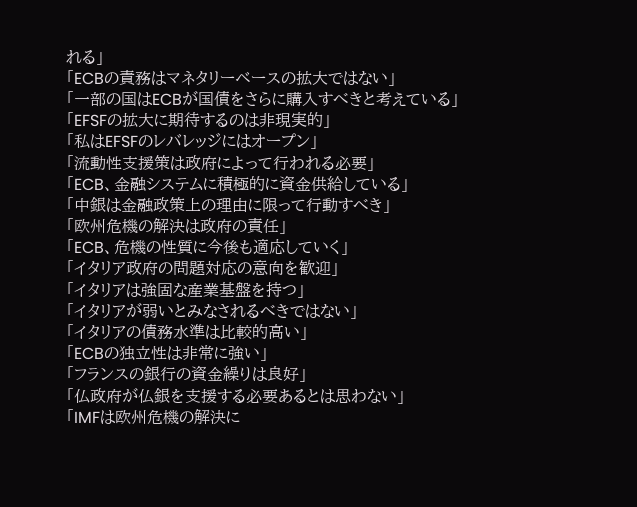れる」
「ECBの責務はマネタリーベースの拡大ではない」
「一部の国はECBが国債をさらに購入すべきと考えている」
「EFSFの拡大に期待するのは非現実的」
「私はEFSFのレバレッジにはオープン」
「流動性支援策は政府によって行われる必要」
「ECB、金融システムに積極的に資金供給している」
「中銀は金融政策上の理由に限って行動すべき」
「欧州危機の解決は政府の責任」
「ECB、危機の性質に今後も適応していく」
「イタリア政府の問題対応の意向を歓迎」
「イタリアは強固な産業基盤を持つ」
「イタリアが弱いとみなされるべきではない」
「イタリアの債務水準は比較的高い」
「ECBの独立性は非常に強い」
「フランスの銀行の資金繰りは良好」
「仏政府が仏銀を支援する必要あるとは思わない」
「IMFは欧州危機の解決に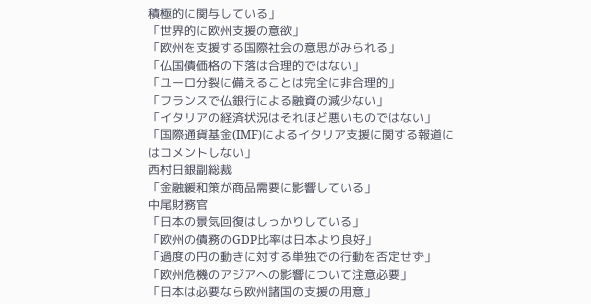積極的に関与している」
「世界的に欧州支援の意欲」
「欧州を支援する国際社会の意思がみられる」
「仏国債価格の下落は合理的ではない」
「ユーロ分裂に備えることは完全に非合理的」
「フランスで仏銀行による融資の減少ない」
「イタリアの経済状況はそれほど悪いものではない」
「国際通貨基金(IMF)によるイタリア支援に関する報道にはコメントしない」
西村日銀副総裁
「金融緩和策が商品需要に影響している」
中尾財務官
「日本の景気回復はしっかりしている」
「欧州の債務のGDP比率は日本より良好」
「過度の円の動きに対する単独での行動を否定せず」
「欧州危機のアジアへの影響について注意必要」
「日本は必要なら欧州諸国の支援の用意」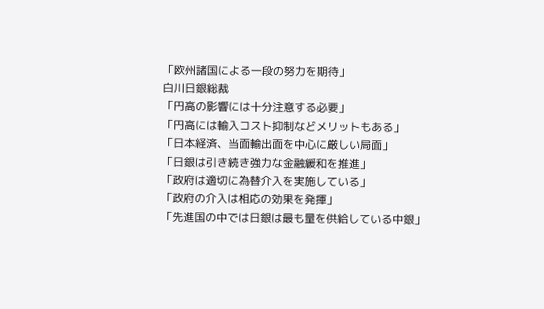「欧州諸国による一段の努力を期待」
白川日銀総裁
「円高の影響には十分注意する必要」
「円高には輸入コスト抑制などメリットもある」
「日本経済、当面輸出面を中心に厳しい局面」
「日銀は引き続き強力な金融緩和を推進」
「政府は適切に為替介入を実施している」
「政府の介入は相応の効果を発揮」
「先進国の中では日銀は最も量を供給している中銀」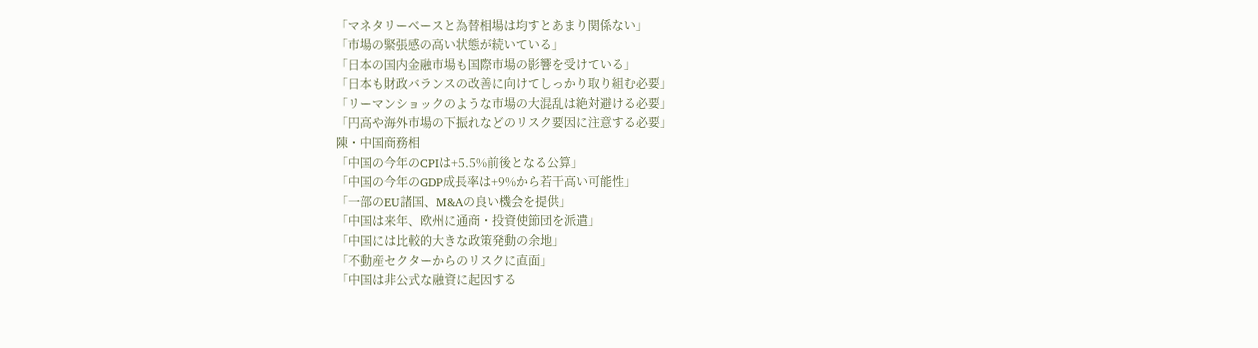「マネタリーベースと為替相場は均すとあまり関係ない」
「市場の緊張感の高い状態が続いている」
「日本の国内金融市場も国際市場の影響を受けている」
「日本も財政バランスの改善に向けてしっかり取り組む必要」
「リーマンショックのような市場の大混乱は絶対避ける必要」
「円高や海外市場の下振れなどのリスク要因に注意する必要」
陳・中国商務相
「中国の今年のCPIは+5.5%前後となる公算」
「中国の今年のGDP成長率は+9%から若干高い可能性」
「一部のEU諸国、M&Aの良い機会を提供」
「中国は来年、欧州に通商・投資使節団を派遣」
「中国には比較的大きな政策発動の余地」
「不動産セクターからのリスクに直面」
「中国は非公式な融資に起因する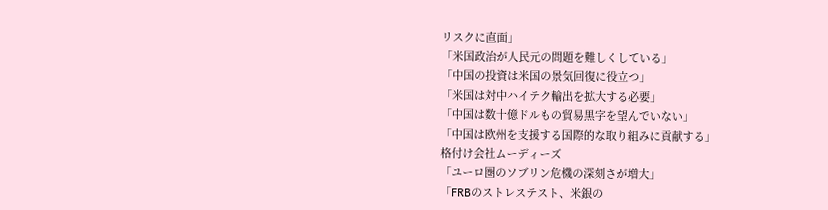リスクに直面」
「米国政治が人民元の問題を難しくしている」
「中国の投資は米国の景気回復に役立つ」
「米国は対中ハイテク輸出を拡大する必要」
「中国は数十億ドルもの貿易黒字を望んでいない」
「中国は欧州を支援する国際的な取り組みに貢献する」
格付け会社ムーディーズ
「ユーロ圏のソブリン危機の深刻さが増大」
「FRBのストレステスト、米銀の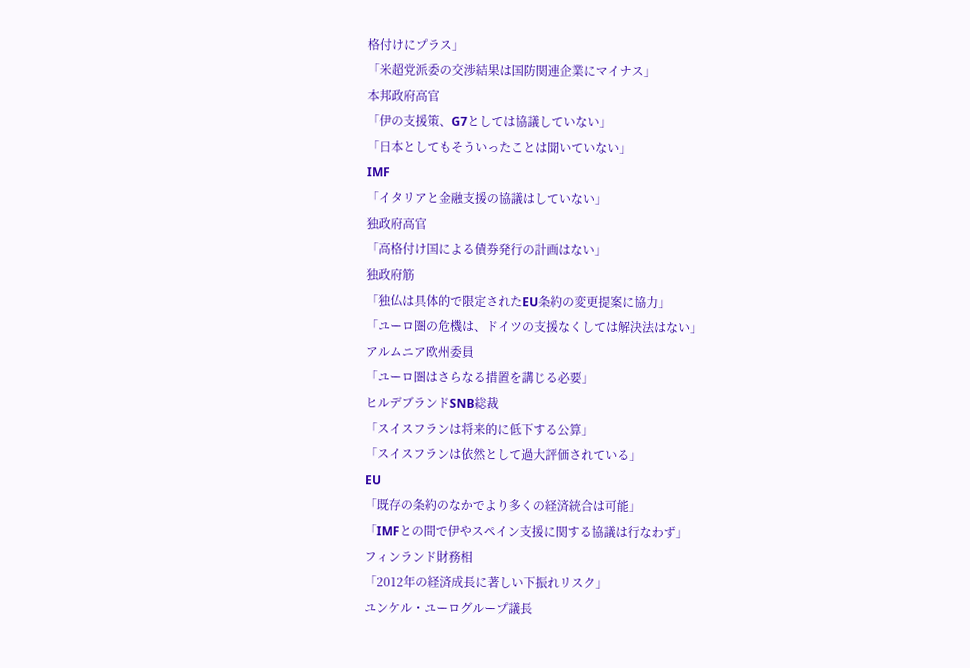格付けにプラス」
「米超党派委の交渉結果は国防関連企業にマイナス」
本邦政府高官
「伊の支援策、G7としては協議していない」
「日本としてもそういったことは聞いていない」
IMF
「イタリアと金融支援の協議はしていない」
独政府高官
「高格付け国による債券発行の計画はない」
独政府筋
「独仏は具体的で限定されたEU条約の変更提案に協力」
「ユーロ圏の危機は、ドイツの支援なくしては解決法はない」
アルムニア欧州委員
「ユーロ圏はさらなる措置を講じる必要」
ヒルデブランドSNB総裁
「スイスフランは将来的に低下する公算」
「スイスフランは依然として過大評価されている」
EU
「既存の条約のなかでより多くの経済統合は可能」
「IMFとの間で伊やスペイン支援に関する協議は行なわず」
フィンランド財務相
「2012年の経済成長に著しい下振れリスク」
ユンケル・ユーログループ議長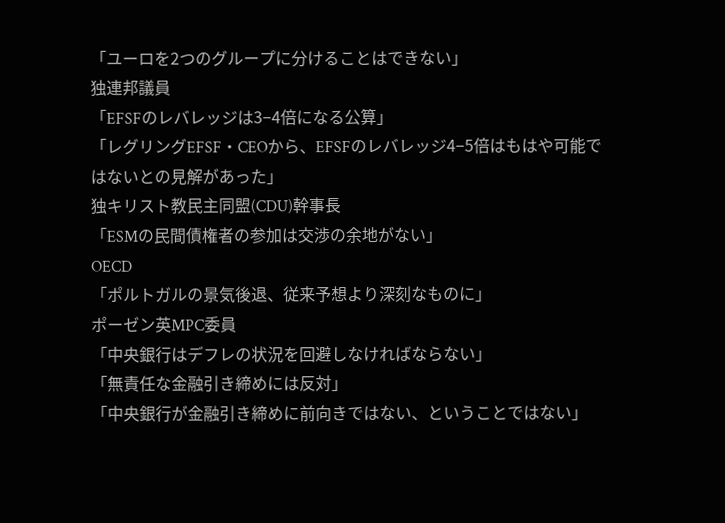「ユーロを2つのグループに分けることはできない」
独連邦議員
「EFSFのレバレッジは3−4倍になる公算」
「レグリングEFSF・CEOから、EFSFのレバレッジ4−5倍はもはや可能ではないとの見解があった」
独キリスト教民主同盟(CDU)幹事長
「ESMの民間債権者の参加は交渉の余地がない」
OECD
「ポルトガルの景気後退、従来予想より深刻なものに」
ポーゼン英MPC委員
「中央銀行はデフレの状況を回避しなければならない」
「無責任な金融引き締めには反対」
「中央銀行が金融引き締めに前向きではない、ということではない」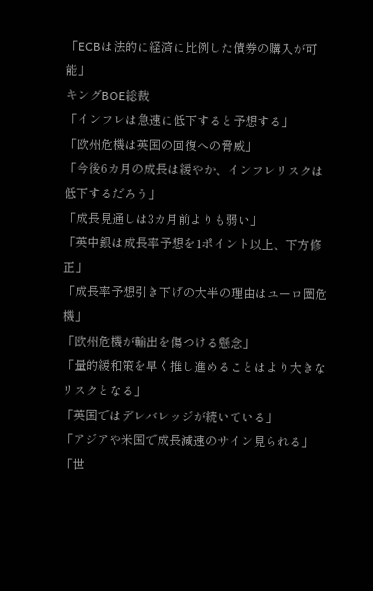「ECBは法的に経済に比例した債券の購入が可能」
キングBOE総裁
「インフレは急速に低下すると予想する」
「欧州危機は英国の回復への脅威」
「今後6カ月の成長は緩やか、インフレリスクは低下するだろう」
「成長見通しは3カ月前よりも弱い」
「英中銀は成長率予想を1ポイント以上、下方修正」
「成長率予想引き下げの大半の理由はユーロ圏危機」
「欧州危機が輸出を傷つける懸念」
「量的緩和策を早く推し進めることはより大きなリスクとなる」
「英国ではデレバレッジが続いている」
「アジアや米国で成長減速のサイン見られる」
「世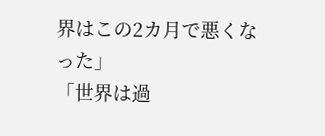界はこの2カ月で悪くなった」
「世界は過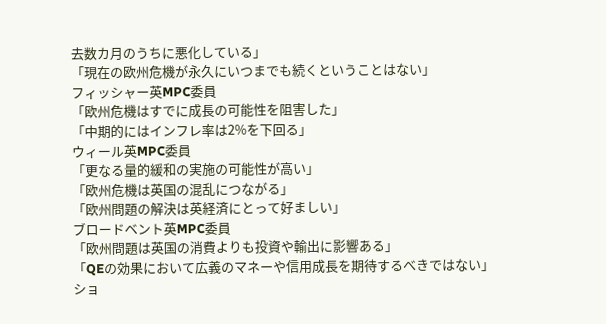去数カ月のうちに悪化している」
「現在の欧州危機が永久にいつまでも続くということはない」
フィッシャー英MPC委員
「欧州危機はすでに成長の可能性を阻害した」
「中期的にはインフレ率は2%を下回る」
ウィール英MPC委員
「更なる量的緩和の実施の可能性が高い」
「欧州危機は英国の混乱につながる」
「欧州問題の解決は英経済にとって好ましい」
ブロードベント英MPC委員
「欧州問題は英国の消費よりも投資や輸出に影響ある」
「QEの効果において広義のマネーや信用成長を期待するべきではない」
ショ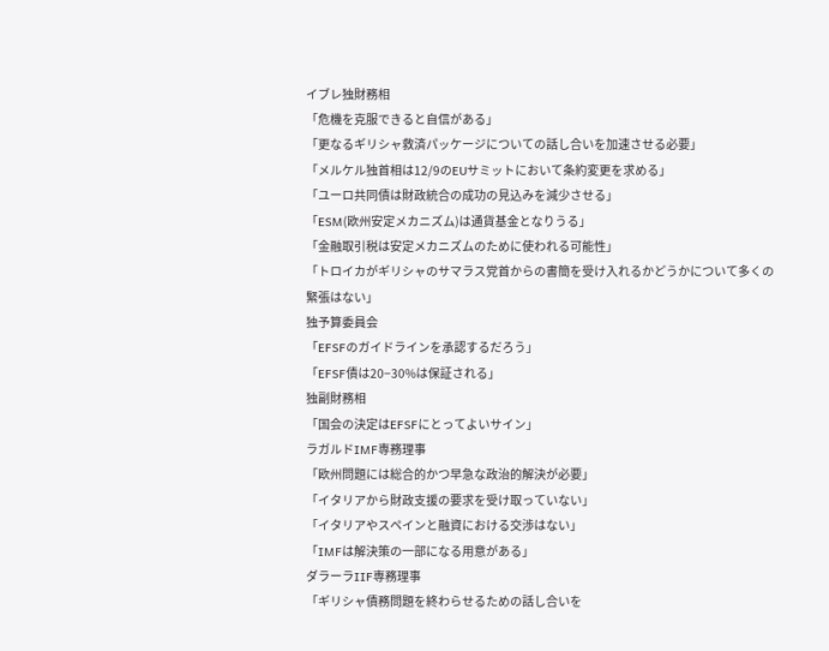イブレ独財務相
「危機を克服できると自信がある」
「更なるギリシャ救済パッケージについての話し合いを加速させる必要」
「メルケル独首相は12/9のEUサミットにおいて条約変更を求める」
「ユーロ共同債は財政統合の成功の見込みを減少させる」
「ESM(欧州安定メカニズム)は通貨基金となりうる」
「金融取引税は安定メカニズムのために使われる可能性」
「トロイカがギリシャのサマラス党首からの書簡を受け入れるかどうかについて多くの緊張はない」
独予算委員会
「EFSFのガイドラインを承認するだろう」
「EFSF債は20−30%は保証される」
独副財務相
「国会の決定はEFSFにとってよいサイン」
ラガルドIMF専務理事
「欧州問題には総合的かつ早急な政治的解決が必要」
「イタリアから財政支援の要求を受け取っていない」
「イタリアやスペインと融資における交渉はない」
「IMFは解決策の一部になる用意がある」
ダラーラIIF専務理事
「ギリシャ債務問題を終わらせるための話し合いを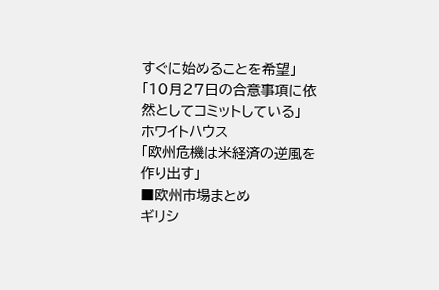すぐに始めることを希望」
「10月27日の合意事項に依然としてコミットしている」
ホワイトハウス
「欧州危機は米経済の逆風を作り出す」
■欧州市場まとめ
ギリシ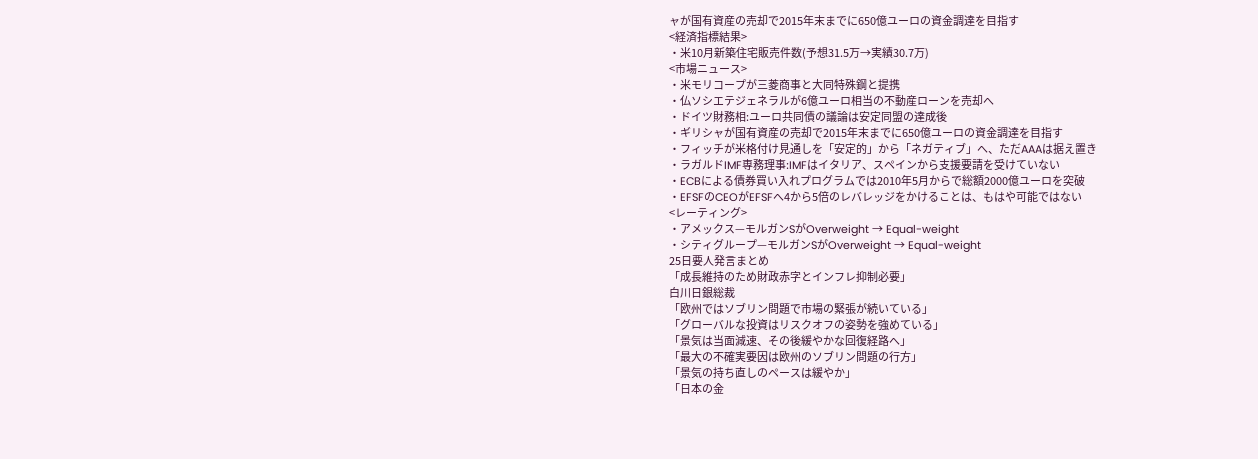ャが国有資産の売却で2015年末までに650億ユーロの資金調達を目指す
<経済指標結果>
・米10月新築住宅販売件数(予想31.5万→実績30.7万)
<市場ニュース>
・米モリコープが三菱商事と大同特殊鋼と提携
・仏ソシエテジェネラルが6億ユーロ相当の不動産ローンを売却へ
・ドイツ財務相:ユーロ共同債の議論は安定同盟の達成後
・ギリシャが国有資産の売却で2015年末までに650億ユーロの資金調達を目指す
・フィッチが米格付け見通しを「安定的」から「ネガティブ」へ、ただAAAは据え置き
・ラガルドIMF専務理事:IMFはイタリア、スペインから支援要請を受けていない
・ECBによる債券買い入れプログラムでは2010年5月からで総額2000億ユーロを突破
・EFSFのCEOがEFSFへ4から5倍のレバレッジをかけることは、もはや可能ではない
<レーティング>
・アメックス—モルガンSがOverweight → Equal-weight
・シティグループ—モルガンSがOverweight → Equal-weight
25日要人発言まとめ
「成長維持のため財政赤字とインフレ抑制必要」
白川日銀総裁
「欧州ではソブリン問題で市場の緊張が続いている」
「グローバルな投資はリスクオフの姿勢を強めている」
「景気は当面減速、その後緩やかな回復経路へ」
「最大の不確実要因は欧州のソブリン問題の行方」
「景気の持ち直しのペースは緩やか」
「日本の金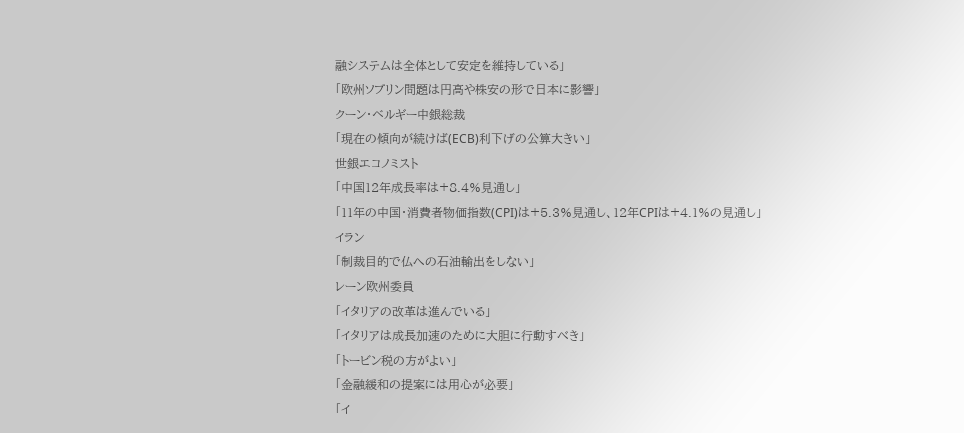融システムは全体として安定を維持している」
「欧州ソブリン問題は円高や株安の形で日本に影響」
クーン・ベルギー中銀総裁
「現在の傾向が続けば(ECB)利下げの公算大きい」
世銀エコノミスト
「中国12年成長率は+8.4%見通し」
「11年の中国・消費者物価指数(CPI)は+5.3%見通し、12年CPIは+4.1%の見通し」
イラン
「制裁目的で仏への石油輸出をしない」
レーン欧州委員
「イタリアの改革は進んでいる」
「イタリアは成長加速のために大胆に行動すべき」
「トービン税の方がよい」
「金融緩和の提案には用心が必要」
「イ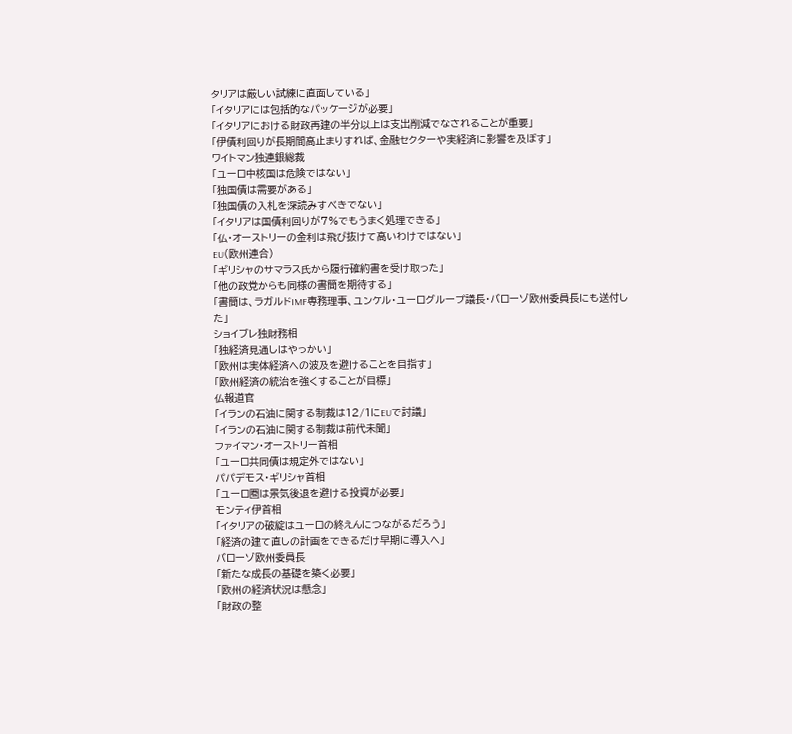タリアは厳しい試練に直面している」
「イタリアには包括的なパッケージが必要」
「イタリアにおける財政再建の半分以上は支出削減でなされることが重要」
「伊債利回りが長期間高止まりすれば、金融セクターや実経済に影響を及ぼす」
ワイトマン独連銀総裁
「ユーロ中核国は危険ではない」
「独国債は需要がある」
「独国債の入札を深読みすべきでない」
「イタリアは国債利回りが7%でもうまく処理できる」
「仏・オーストリーの金利は飛び抜けて高いわけではない」
EU(欧州連合)
「ギリシャのサマラス氏から履行確約書を受け取った」
「他の政党からも同様の書簡を期待する」
「書簡は、ラガルドIMF専務理事、ユンケル・ユーログループ議長・バローゾ欧州委員長にも送付した」
ショイブレ独財務相
「独経済見通しはやっかい」
「欧州は実体経済への波及を避けることを目指す」
「欧州経済の統治を強くすることが目標」
仏報道官
「イランの石油に関する制裁は12/1にEUで討議」
「イランの石油に関する制裁は前代未聞」
ファイマン・オーストリー首相
「ユーロ共同債は規定外ではない」
パパデモス・ギリシャ首相
「ユーロ圏は景気後退を避ける投資が必要」
モンティ伊首相
「イタリアの破綻はユーロの終えんにつながるだろう」
「経済の建て直しの計画をできるだけ早期に導入へ」
バローゾ欧州委員長
「新たな成長の基礎を築く必要」
「欧州の経済状況は懸念」
「財政の整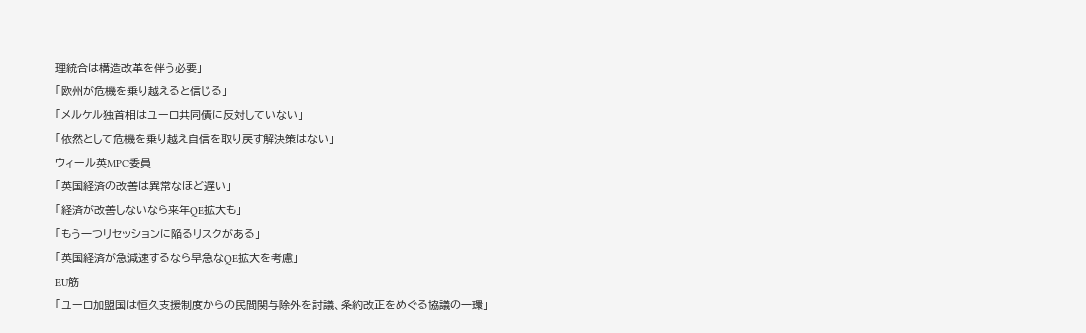理統合は構造改革を伴う必要」
「欧州が危機を乗り越えると信じる」
「メルケル独首相はユーロ共同債に反対していない」
「依然として危機を乗り越え自信を取り戻す解決策はない」
ウィール英MPC委員
「英国経済の改善は異常なほど遅い」
「経済が改善しないなら来年QE拡大も」
「もう一つリセッションに陥るリスクがある」
「英国経済が急減速するなら早急なQE拡大を考慮」
EU筋
「ユーロ加盟国は恒久支援制度からの民間関与除外を討議、条約改正をめぐる協議の一環」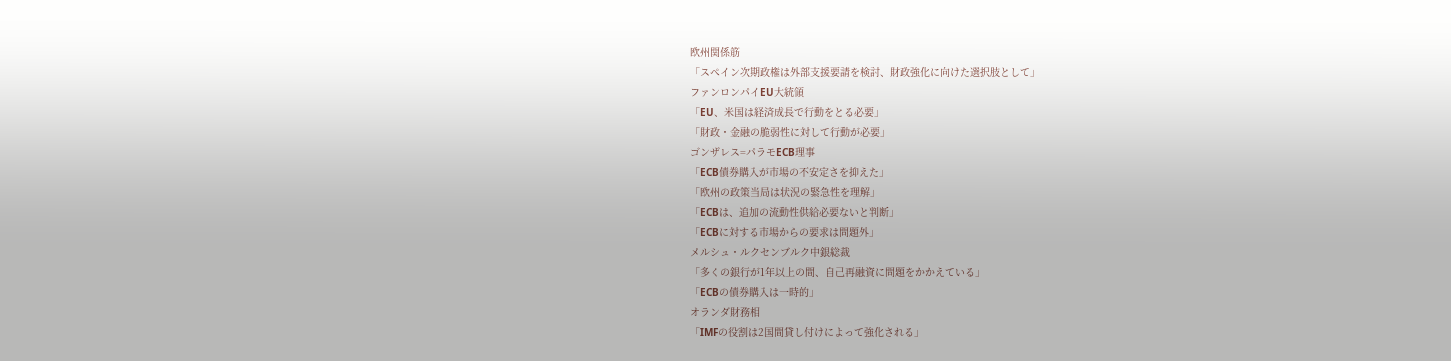欧州関係筋
「スペイン次期政権は外部支援要請を検討、財政強化に向けた選択肢として」
ファンロンパイEU大統領
「EU、米国は経済成長で行動をとる必要」
「財政・金融の脆弱性に対して行動が必要」
ゴンザレス=パラモECB理事
「ECB債券購入が市場の不安定さを抑えた」
「欧州の政策当局は状況の緊急性を理解」
「ECBは、追加の流動性供給必要ないと判断」
「ECBに対する市場からの要求は問題外」
メルシュ・ルクセンブルク中銀総裁
「多くの銀行が1年以上の間、自己再融資に問題をかかえている」
「ECBの債券購入は一時的」
オランダ財務相
「IMFの役割は2国間貸し付けによって強化される」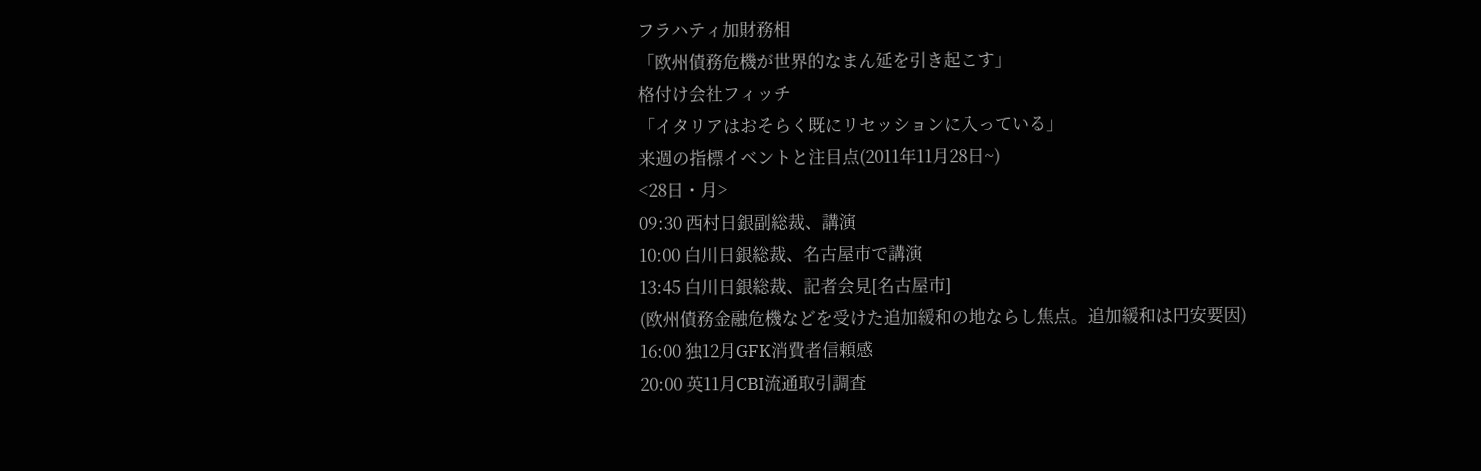フラハティ加財務相
「欧州債務危機が世界的なまん延を引き起こす」
格付け会社フィッチ
「イタリアはおそらく既にリセッションに入っている」
来週の指標イベントと注目点(2011年11月28日~)
<28日・月>
09:30 西村日銀副総裁、講演
10:00 白川日銀総裁、名古屋市で講演
13:45 白川日銀総裁、記者会見[名古屋市]
(欧州債務金融危機などを受けた追加緩和の地ならし焦点。追加緩和は円安要因)
16:00 独12月GFK消費者信頼感
20:00 英11月CBI流通取引調査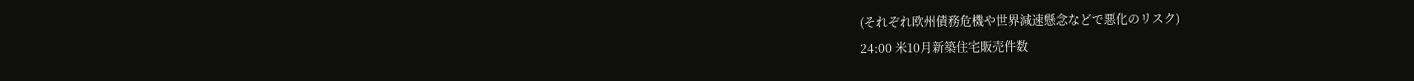(それぞれ欧州債務危機や世界減速懸念などで悪化のリスク)
24:00 米10月新築住宅販売件数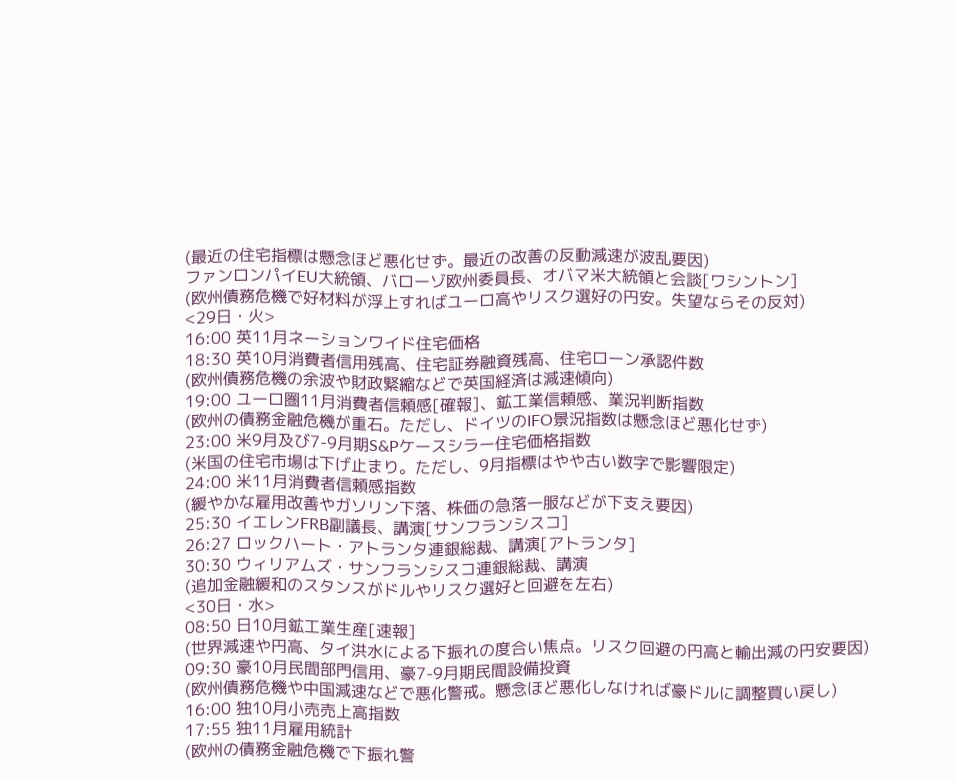(最近の住宅指標は懸念ほど悪化せず。最近の改善の反動減速が波乱要因)
ファンロンパイEU大統領、バローゾ欧州委員長、オバマ米大統領と会談[ワシントン]
(欧州債務危機で好材料が浮上すればユーロ高やリスク選好の円安。失望ならその反対)
<29日・火>
16:00 英11月ネーションワイド住宅価格
18:30 英10月消費者信用残高、住宅証券融資残高、住宅ローン承認件数
(欧州債務危機の余波や財政緊縮などで英国経済は減速傾向)
19:00 ユーロ圏11月消費者信頼感[確報]、鉱工業信頼感、業況判断指数
(欧州の債務金融危機が重石。ただし、ドイツのIFO景況指数は懸念ほど悪化せず)
23:00 米9月及び7-9月期S&Pケースシラー住宅価格指数
(米国の住宅市場は下げ止まり。ただし、9月指標はやや古い数字で影響限定)
24:00 米11月消費者信頼感指数
(緩やかな雇用改善やガソリン下落、株価の急落一服などが下支え要因)
25:30 イエレンFRB副議長、講演[サンフランシスコ]
26:27 ロックハート・アトランタ連銀総裁、講演[アトランタ]
30:30 ウィリアムズ・サンフランシスコ連銀総裁、講演
(追加金融緩和のスタンスがドルやリスク選好と回避を左右)
<30日・水>
08:50 日10月鉱工業生産[速報]
(世界減速や円高、タイ洪水による下振れの度合い焦点。リスク回避の円高と輸出減の円安要因)
09:30 豪10月民間部門信用、豪7-9月期民間設備投資
(欧州債務危機や中国減速などで悪化警戒。懸念ほど悪化しなければ豪ドルに調整買い戻し)
16:00 独10月小売売上高指数
17:55 独11月雇用統計
(欧州の債務金融危機で下振れ警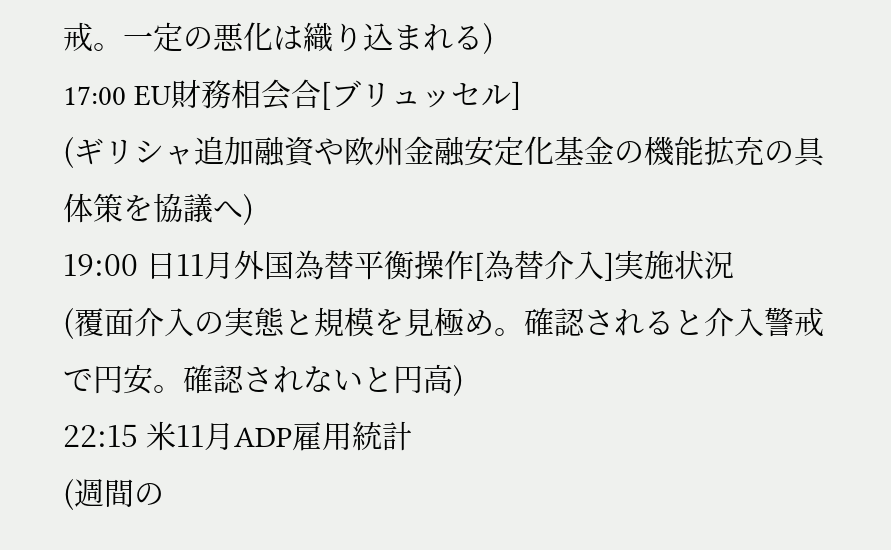戒。一定の悪化は織り込まれる)
17:00 EU財務相会合[ブリュッセル]
(ギリシャ追加融資や欧州金融安定化基金の機能拡充の具体策を協議へ)
19:00 日11月外国為替平衡操作[為替介入]実施状況
(覆面介入の実態と規模を見極め。確認されると介入警戒で円安。確認されないと円高)
22:15 米11月ADP雇用統計
(週間の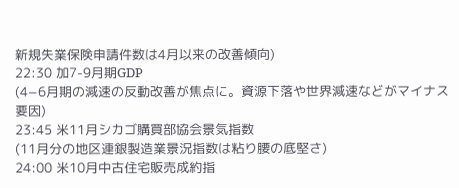新規失業保険申請件数は4月以来の改善傾向)
22:30 加7-9月期GDP
(4−6月期の減速の反動改善が焦点に。資源下落や世界減速などがマイナス要因)
23:45 米11月シカゴ購買部協会景気指数
(11月分の地区連銀製造業景況指数は粘り腰の底堅さ)
24:00 米10月中古住宅販売成約指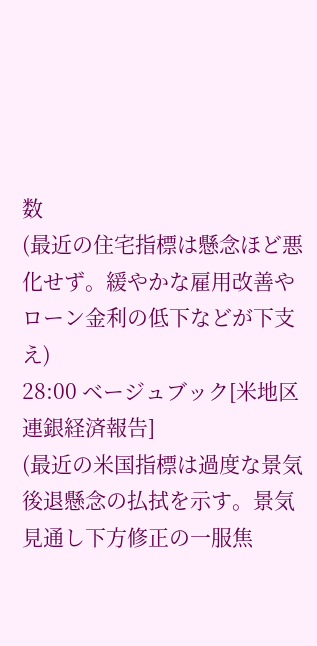数
(最近の住宅指標は懸念ほど悪化せず。緩やかな雇用改善やローン金利の低下などが下支え)
28:00 ベージュブック[米地区連銀経済報告]
(最近の米国指標は過度な景気後退懸念の払拭を示す。景気見通し下方修正の一服焦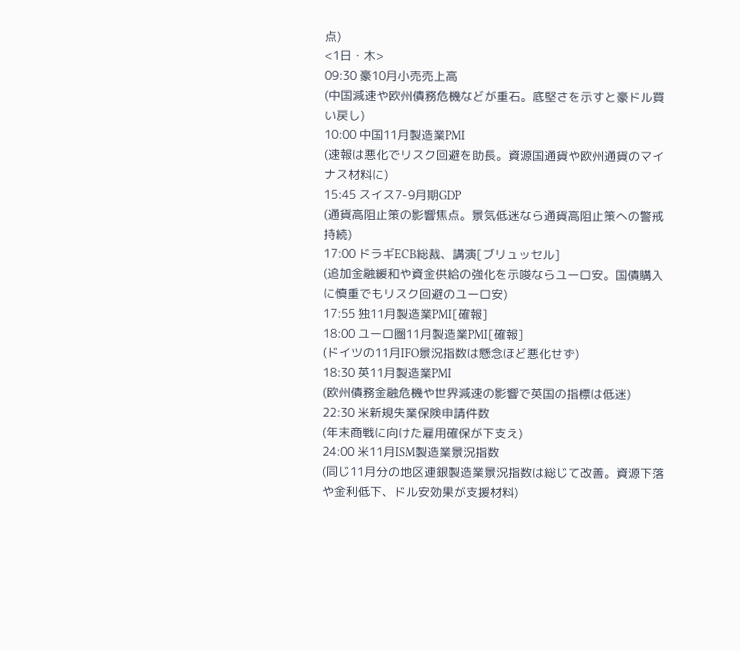点)
<1日・木>
09:30 豪10月小売売上高
(中国減速や欧州債務危機などが重石。底堅さを示すと豪ドル買い戻し)
10:00 中国11月製造業PMI
(速報は悪化でリスク回避を助長。資源国通貨や欧州通貨のマイナス材料に)
15:45 スイス7-9月期GDP
(通貨高阻止策の影響焦点。景気低迷なら通貨高阻止策への警戒持続)
17:00 ドラギECB総裁、講演[ブリュッセル]
(追加金融緩和や資金供給の強化を示唆ならユーロ安。国債購入に慎重でもリスク回避のユーロ安)
17:55 独11月製造業PMI[確報]
18:00 ユーロ圏11月製造業PMI[確報]
(ドイツの11月IFO景況指数は懸念ほど悪化せず)
18:30 英11月製造業PMI
(欧州債務金融危機や世界減速の影響で英国の指標は低迷)
22:30 米新規失業保険申請件数
(年末商戦に向けた雇用確保が下支え)
24:00 米11月ISM製造業景況指数
(同じ11月分の地区連銀製造業景況指数は総じて改善。資源下落や金利低下、ドル安効果が支援材料)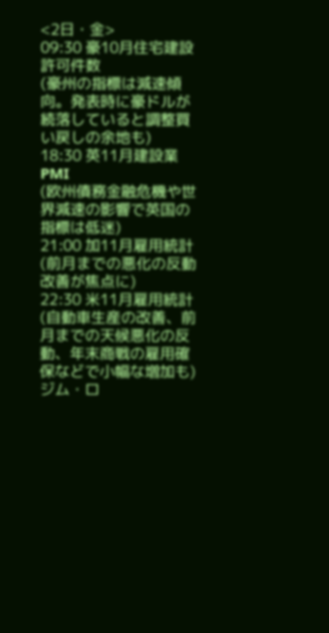<2日・金>
09:30 豪10月住宅建設許可件数
(豪州の指標は減速傾向。発表時に豪ドルが続落していると調整買い戻しの余地も)
18:30 英11月建設業PMI
(欧州債務金融危機や世界減速の影響で英国の指標は低迷)
21:00 加11月雇用統計
(前月までの悪化の反動改善が焦点に)
22:30 米11月雇用統計
(自動車生産の改善、前月までの天候悪化の反動、年末商戦の雇用確保などで小幅な増加も)
ジム・ロ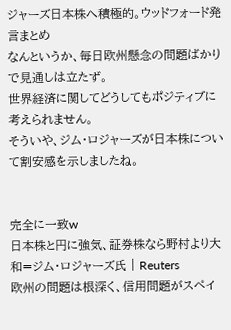ジャーズ日本株へ積極的。ウッドフォード発言まとめ
なんというか、毎日欧州懸念の問題ばかりで見通しは立たず。
世界経済に関してどうしてもポジティブに考えられません。
そういや、ジム・ロジャーズが日本株について割安感を示しましたね。


完全に一致w
日本株と円に強気、証券株なら野村より大和=ジム・ロジャーズ氏 | Reuters
欧州の問題は根深く、信用問題がスペイ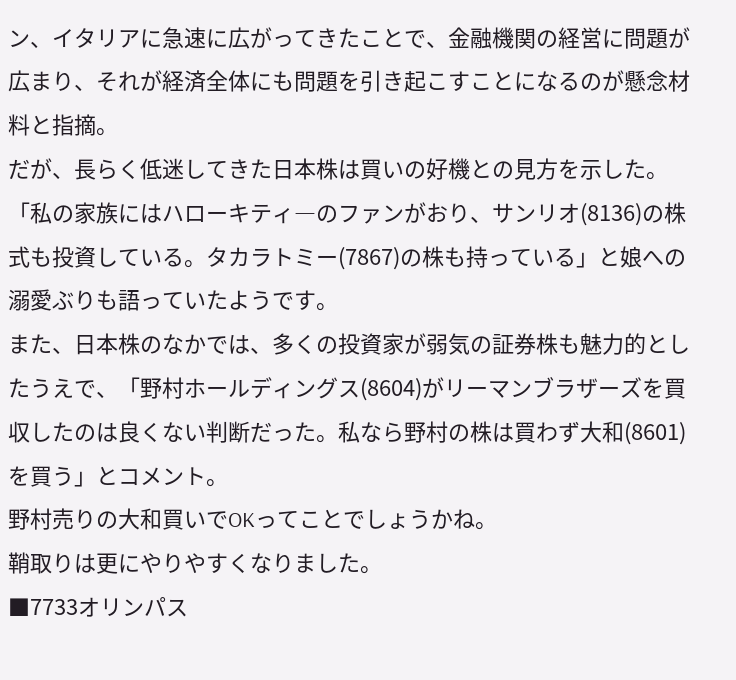ン、イタリアに急速に広がってきたことで、金融機関の経営に問題が広まり、それが経済全体にも問題を引き起こすことになるのが懸念材料と指摘。
だが、長らく低迷してきた日本株は買いの好機との見方を示した。
「私の家族にはハローキティ―のファンがおり、サンリオ(8136)の株式も投資している。タカラトミー(7867)の株も持っている」と娘への溺愛ぶりも語っていたようです。
また、日本株のなかでは、多くの投資家が弱気の証券株も魅力的としたうえで、「野村ホールディングス(8604)がリーマンブラザーズを買収したのは良くない判断だった。私なら野村の株は買わず大和(8601)を買う」とコメント。
野村売りの大和買いでOKってことでしょうかね。
鞘取りは更にやりやすくなりました。
■7733オリンパス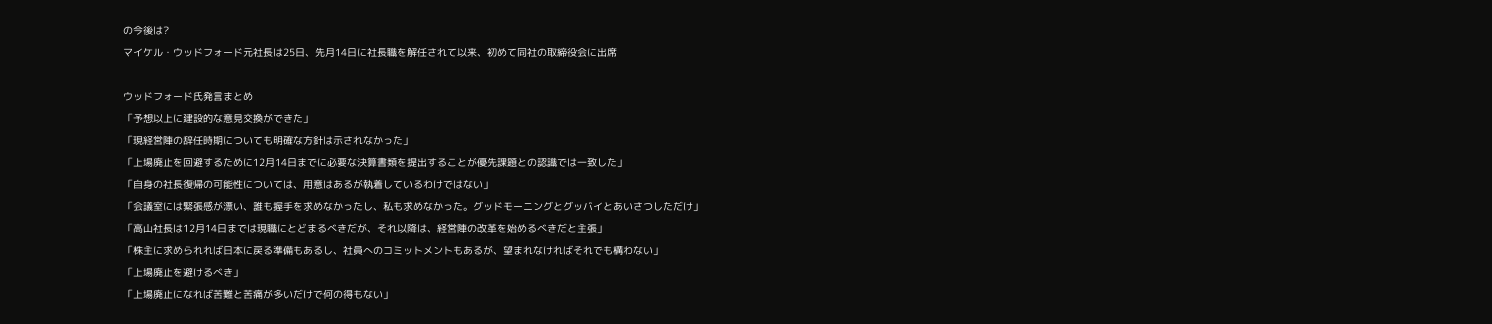の今後は?
マイケル・ウッドフォード元社長は25日、先月14日に社長職を解任されて以来、初めて同社の取締役会に出席

ウッドフォード氏発言まとめ
「予想以上に建設的な意見交換ができた」
「現経営陣の辞任時期についても明確な方針は示されなかった」
「上場廃止を回避するために12月14日までに必要な決算書類を提出することが優先課題との認識では一致した」
「自身の社長復帰の可能性については、用意はあるが執着しているわけではない」
「会議室には緊張感が漂い、誰も握手を求めなかったし、私も求めなかった。グッドモーニングとグッバイとあいさつしただけ」
「高山社長は12月14日までは現職にとどまるべきだが、それ以降は、経営陣の改革を始めるべきだと主張」
「株主に求められれば日本に戻る準備もあるし、社員へのコミットメントもあるが、望まれなければそれでも構わない」
「上場廃止を避けるべき」
「上場廃止になれば苦難と苦痛が多いだけで何の得もない」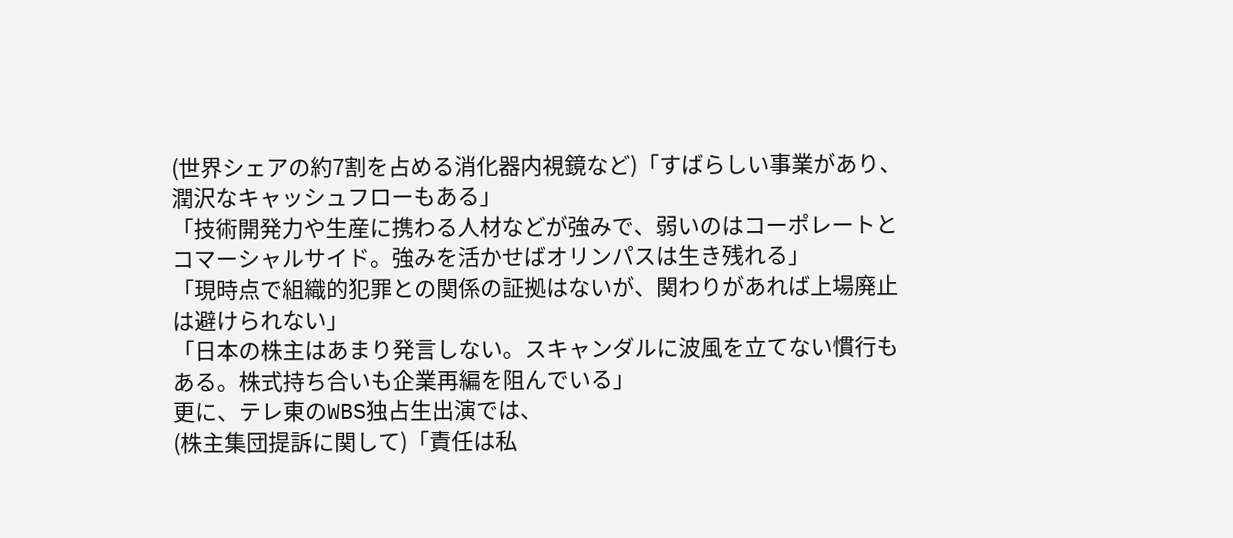(世界シェアの約7割を占める消化器内視鏡など)「すばらしい事業があり、潤沢なキャッシュフローもある」
「技術開発力や生産に携わる人材などが強みで、弱いのはコーポレートとコマーシャルサイド。強みを活かせばオリンパスは生き残れる」
「現時点で組織的犯罪との関係の証拠はないが、関わりがあれば上場廃止は避けられない」
「日本の株主はあまり発言しない。スキャンダルに波風を立てない慣行もある。株式持ち合いも企業再編を阻んでいる」
更に、テレ東のWBS独占生出演では、
(株主集団提訴に関して)「責任は私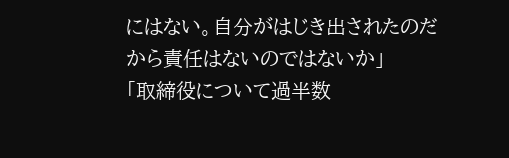にはない。自分がはじき出されたのだから責任はないのではないか」
「取締役について過半数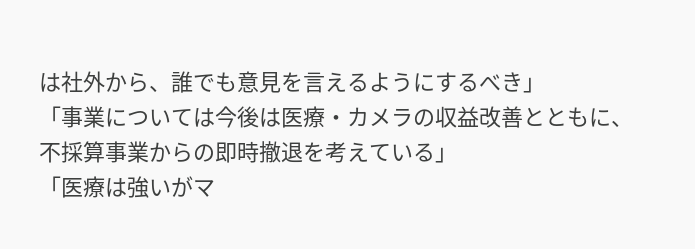は社外から、誰でも意見を言えるようにするべき」
「事業については今後は医療・カメラの収益改善とともに、不採算事業からの即時撤退を考えている」
「医療は強いがマ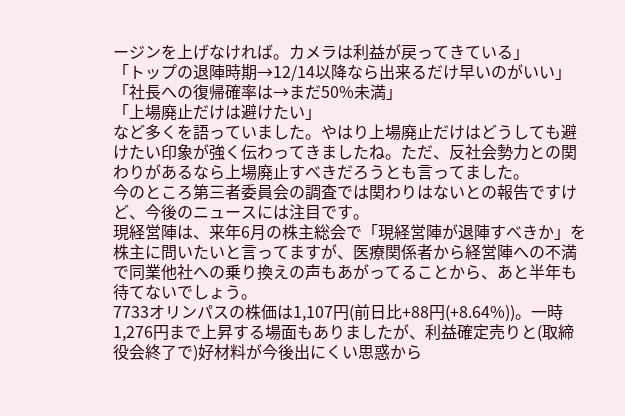ージンを上げなければ。カメラは利益が戻ってきている」
「トップの退陣時期→12/14以降なら出来るだけ早いのがいい」
「社長への復帰確率は→まだ50%未満」
「上場廃止だけは避けたい」
など多くを語っていました。やはり上場廃止だけはどうしても避けたい印象が強く伝わってきましたね。ただ、反社会勢力との関わりがあるなら上場廃止すべきだろうとも言ってました。
今のところ第三者委員会の調査では関わりはないとの報告ですけど、今後のニュースには注目です。
現経営陣は、来年6月の株主総会で「現経営陣が退陣すべきか」を株主に問いたいと言ってますが、医療関係者から経営陣への不満で同業他社への乗り換えの声もあがってることから、あと半年も待てないでしょう。
7733オリンパスの株価は1,107円(前日比+88円(+8.64%))。一時1,276円まで上昇する場面もありましたが、利益確定売りと(取締役会終了で)好材料が今後出にくい思惑から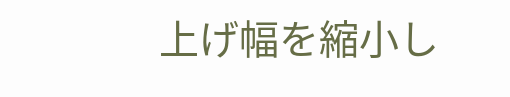上げ幅を縮小し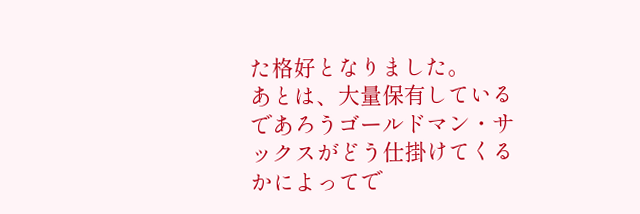た格好となりました。
あとは、大量保有しているであろうゴールドマン・サックスがどう仕掛けてくるかによってで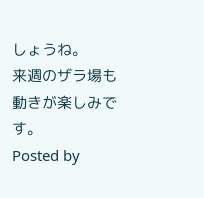しょうね。
来週のザラ場も動きが楽しみです。
Posted by